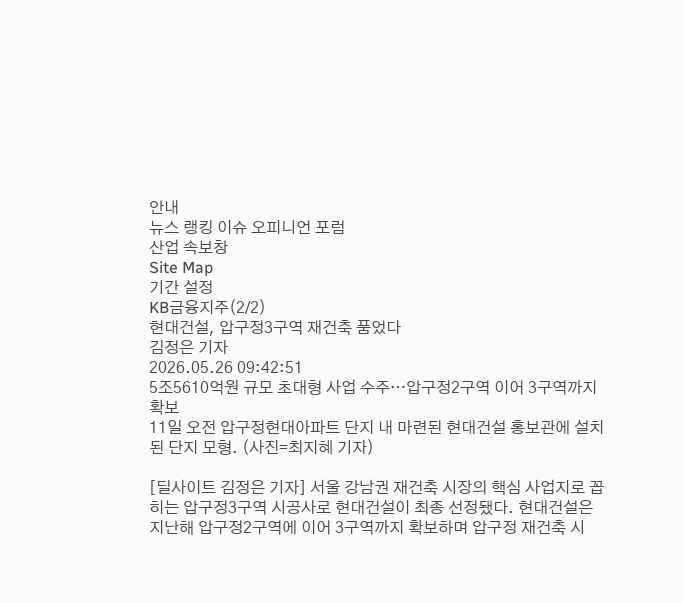안내
뉴스 랭킹 이슈 오피니언 포럼
산업 속보창
Site Map
기간 설정
KB금융지주(2/2)
현대건설, 압구정3구역 재건축 품었다
김정은 기자
2026.05.26 09:42:51
5조5610억원 규모 초대형 사업 수주…압구정2구역 이어 3구역까지 확보
11일 오전 압구정현대아파트 단지 내 마련된 현대건설 홍보관에 설치된 단지 모형. (사진=최지혜 기자)

[딜사이트 김정은 기자] 서울 강남권 재건축 시장의 핵심 사업지로 꼽히는 압구정3구역 시공사로 현대건설이 최종 선정됐다. 현대건설은 지난해 압구정2구역에 이어 3구역까지 확보하며 압구정 재건축 시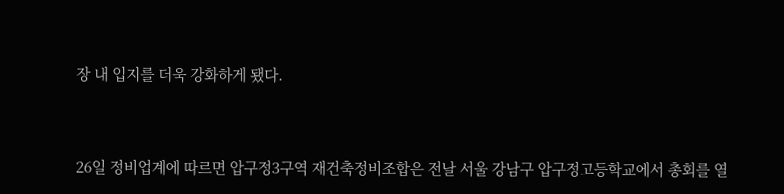장 내 입지를 더욱 강화하게 됐다.


26일 정비업계에 따르면 압구정3구역 재건축정비조합은 전날 서울 강남구 압구정고등학교에서 총회를 열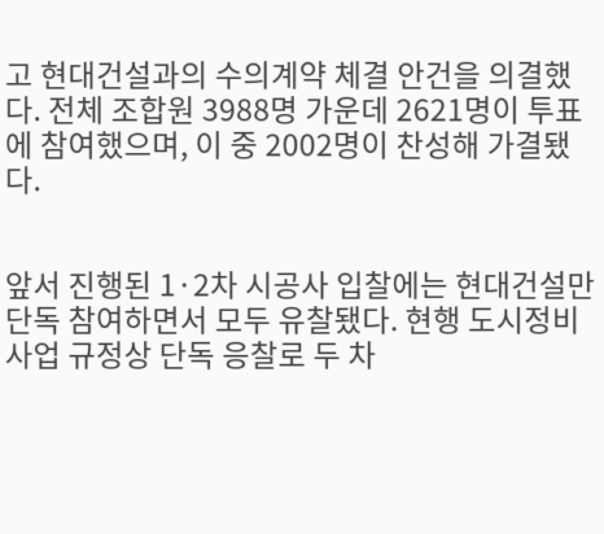고 현대건설과의 수의계약 체결 안건을 의결했다. 전체 조합원 3988명 가운데 2621명이 투표에 참여했으며, 이 중 2002명이 찬성해 가결됐다.


앞서 진행된 1·2차 시공사 입찰에는 현대건설만 단독 참여하면서 모두 유찰됐다. 현행 도시정비사업 규정상 단독 응찰로 두 차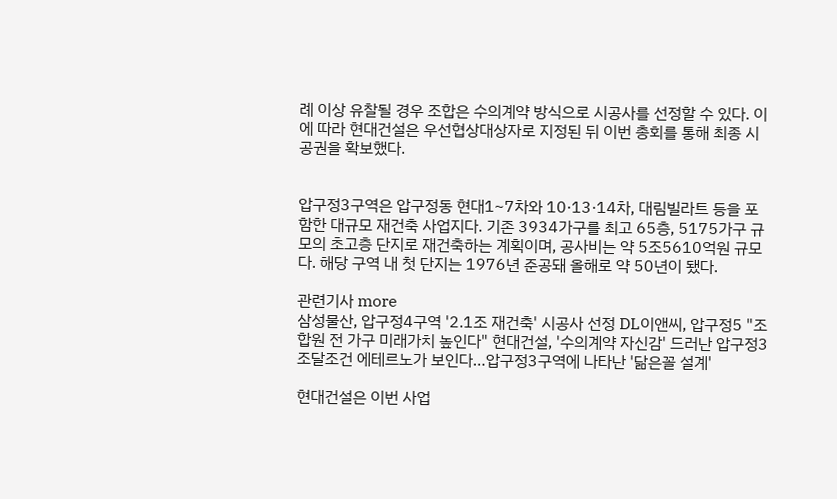례 이상 유찰될 경우 조합은 수의계약 방식으로 시공사를 선정할 수 있다. 이에 따라 현대건설은 우선협상대상자로 지정된 뒤 이번 총회를 통해 최종 시공권을 확보했다.


압구정3구역은 압구정동 현대1~7차와 10·13·14차, 대림빌라트 등을 포함한 대규모 재건축 사업지다. 기존 3934가구를 최고 65층, 5175가구 규모의 초고층 단지로 재건축하는 계획이며, 공사비는 약 5조5610억원 규모다. 해당 구역 내 첫 단지는 1976년 준공돼 올해로 약 50년이 됐다.

관련기사 more
삼성물산, 압구정4구역 '2.1조 재건축' 시공사 선정 DL이앤씨, 압구정5 "조합원 전 가구 미래가치 높인다" 현대건설, '수의계약 자신감' 드러난 압구정3 조달조건 에테르노가 보인다…압구정3구역에 나타난 '닮은꼴 설계'

현대건설은 이번 사업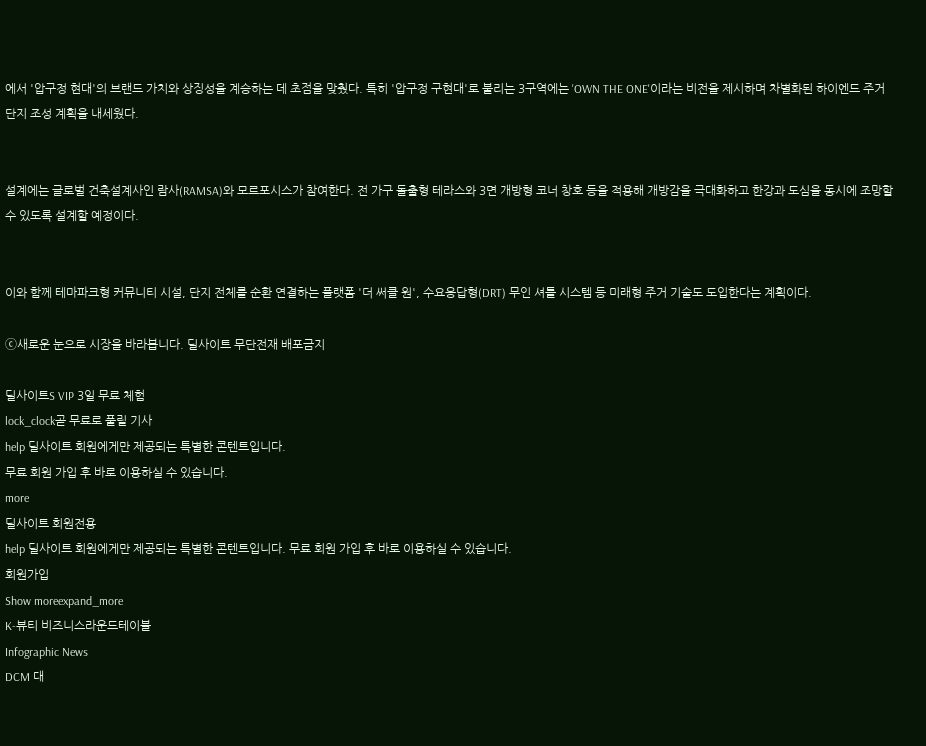에서 '압구정 현대'의 브랜드 가치와 상징성을 계승하는 데 초점을 맞췄다. 특히 '압구정 구현대'로 불리는 3구역에는 'OWN THE ONE'이라는 비전을 제시하며 차별화된 하이엔드 주거단지 조성 계획을 내세웠다.


설계에는 글로벌 건축설계사인 람사(RAMSA)와 모르포시스가 참여한다. 전 가구 돌출형 테라스와 3면 개방형 코너 창호 등을 적용해 개방감을 극대화하고 한강과 도심을 동시에 조망할 수 있도록 설계할 예정이다.


이와 함께 테마파크형 커뮤니티 시설, 단지 전체를 순환 연결하는 플랫폼 '더 써클 원', 수요응답형(DRT) 무인 셔틀 시스템 등 미래형 주거 기술도 도입한다는 계획이다.

ⓒ새로운 눈으로 시장을 바라봅니다. 딜사이트 무단전재 배포금지

딜사이트S VIP 3일 무료 체험
lock_clock곧 무료로 풀릴 기사
help 딜사이트 회원에게만 제공되는 특별한 콘텐트입니다.
무료 회원 가입 후 바로 이용하실 수 있습니다.
more
딜사이트 회원전용
help 딜사이트 회원에게만 제공되는 특별한 콘텐트입니다. 무료 회원 가입 후 바로 이용하실 수 있습니다.
회원가입
Show moreexpand_more
K-뷰티 비즈니스라운드테이블
Infographic News
DCM 대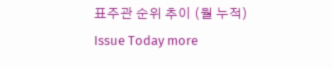표주관 순위 추이 (월 누적)
Issue Today more